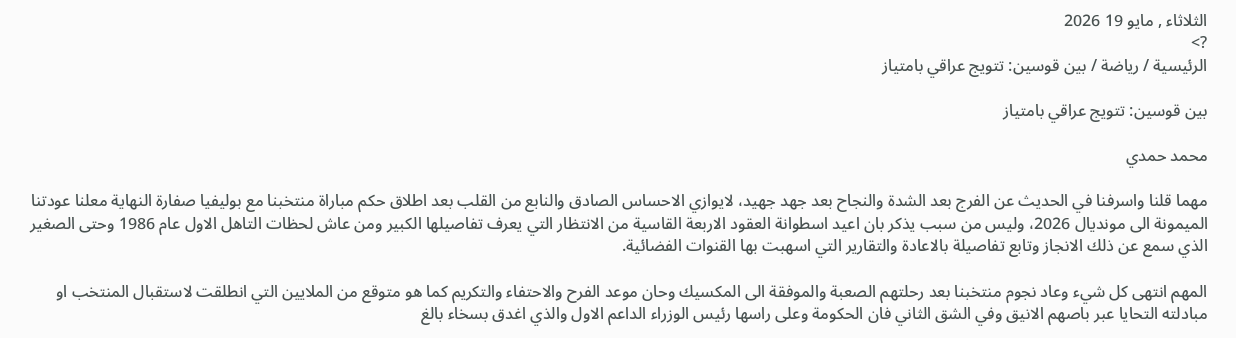الثلاثاء , مايو 19 2026
?>
الرئيسية / رياضة / بين قوسين: تتويج عراقي بامتياز

بين قوسين: تتويج عراقي بامتياز

محمد حمدي

مهما قلنا واسرفنا في الحديث عن الفرج بعد الشدة والنجاح بعد جهد جهيد، لايوازي الاحساس الصادق والنابع من القلب بعد اطلاق حكم مباراة منتخبنا مع بوليفيا صفارة النهاية معلنا عودتنا الميمونة الى مونديال 2026، وليس من سبب يذكر بان اعيد اسطوانة العقود الاربعة القاسية من الانتظار التي يعرف تفاصيلها الكبير ومن عاش لحظات التاهل الاول عام 1986 وحتى الصغير الذي سمع عن ذلك الانجاز وتابع تفاصيلة بالاعادة والتقارير التي اسهبت بها القنوات الفضائية.

المهم انتهى كل شيء وعاد نجوم منتخبنا بعد رحلتهم الصعبة والموفقة الى المكسيك وحان موعد الفرح والاحتفاء والتكريم كما هو متوقع من الملايين التي انطلقت لاستقبال المنتخب او مبادلته التحايا عبر باصهم الانيق وفي الشق الثاني فان الحكومة وعلى راسها رئيس الوزراء الداعم الاول والذي اغدق بسخاء بالغ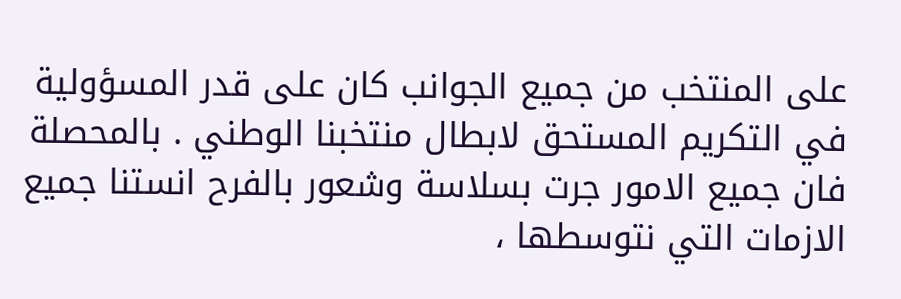على المنتخب من جميع الجوانب كان على قدر المسؤولية في التكريم المستحق لابطال منتخبنا الوطني . بالمحصلة فان جميع الامور جرت بسلاسة وشعور بالفرح انستنا جميع الازمات التي نتوسطها ،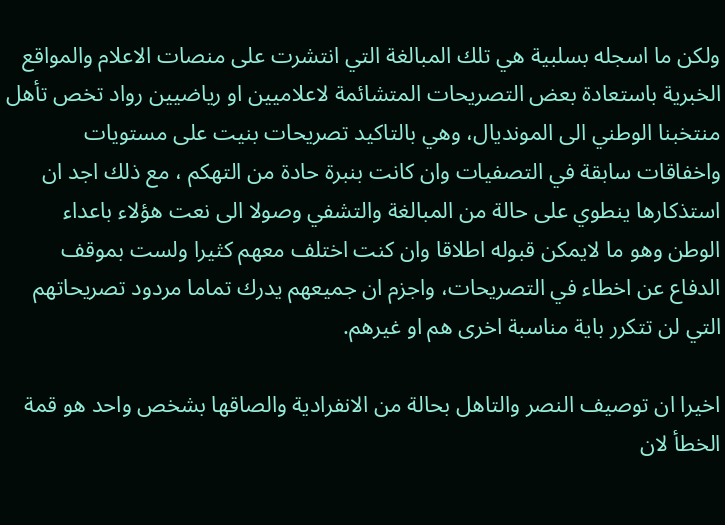ولكن ما اسجله بسلبية هي تلك المبالغة التي انتشرت على منصات الاعلام والمواقع الخبرية باستعادة بعض التصريحات المتشائمة لاعلاميين او رياضيين رواد تخص تأهل منتخبنا الوطني الى المونديال، وهي بالتاكيد تصريحات بنيت على مستويات واخفاقات سابقة في التصفيات وان كانت بنبرة حادة من التهكم ، مع ذلك اجد ان استذكارها ينطوي على حالة من المبالغة والتشفي وصولا الى نعت هؤلاء باعداء الوطن وهو ما لايمكن قبوله اطلاقا وان كنت اختلف معهم كثيرا ولست بموقف الدفاع عن اخطاء في التصريحات، واجزم ان جميعهم يدرك تماما مردود تصريحاتهم التي لن تتكرر باية مناسبة اخرى هم او غيرهم.

اخيرا ان توصيف النصر والتاهل بحالة من الانفرادية والصاقها بشخص واحد هو قمة الخطأ لان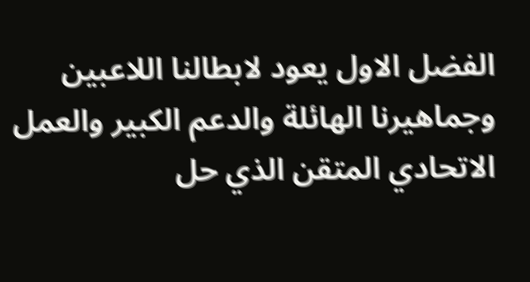الفضل الاول يعود لابطالنا اللاعبين وجماهيرنا الهائلة والدعم الكبير والعمل الاتحادي المتقن الذي حل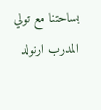بساحتنا مع تولي المدرب ارنولد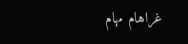غراهام مهام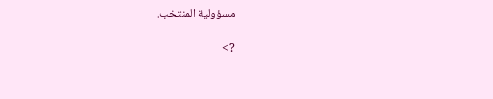مسؤولية المنتخب.

?>